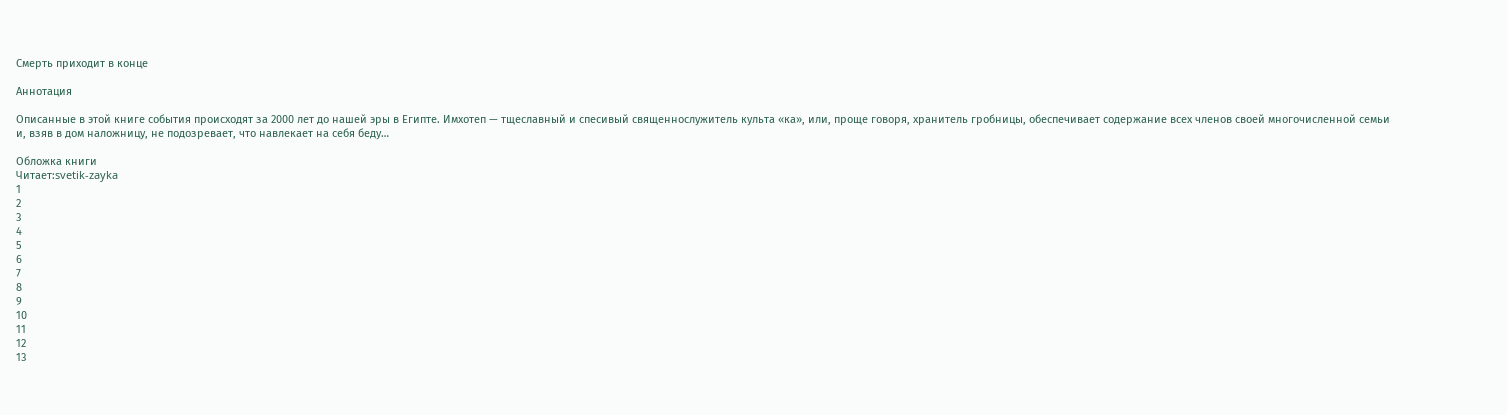Смерть приходит в конце

Аннотация

Описанные в этой книге события происходят за 2000 лет до нашей эры в Египте. Имхотеп — тщеславный и спесивый священнослужитель культа «ка», или, проще говоря, хранитель гробницы, обеспечивает содержание всех членов своей многочисленной семьи и, взяв в дом наложницу, не подозревает, что навлекает на себя беду…

Обложка книги
Читает:svetik-zayka
1
2
3
4
5
6
7
8
9
10
11
12
13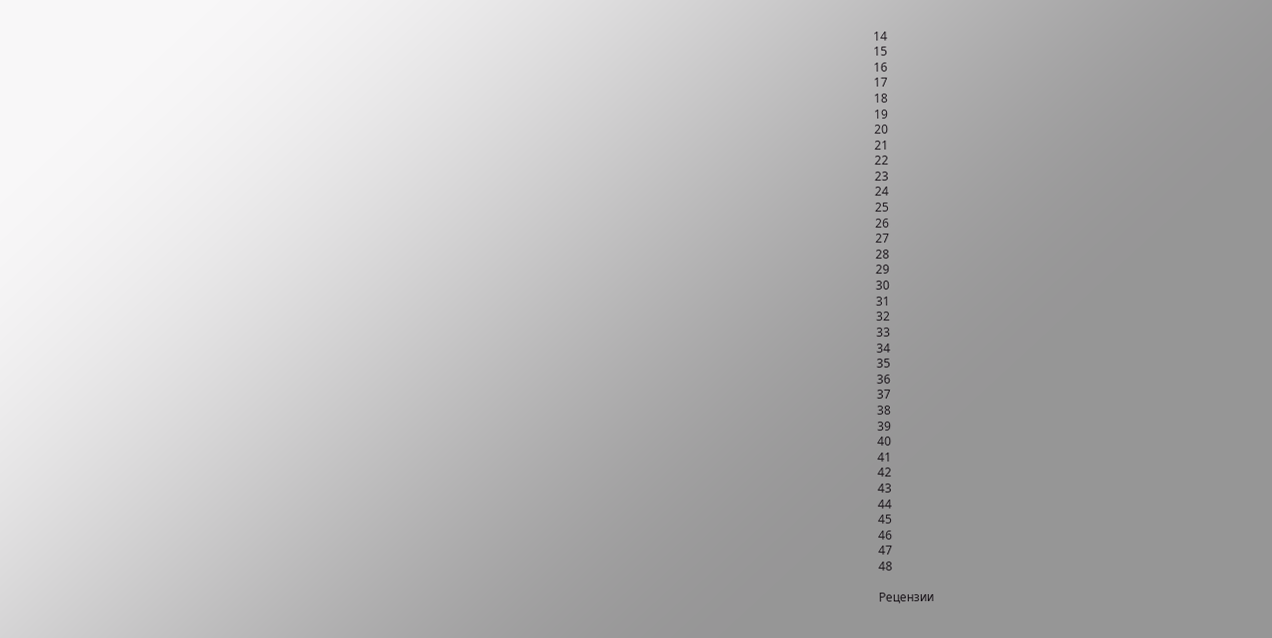14
15
16
17
18
19
20
21
22
23
24
25
26
27
28
29
30
31
32
33
34
35
36
37
38
39
40
41
42
43
44
45
46
47
48

Рецензии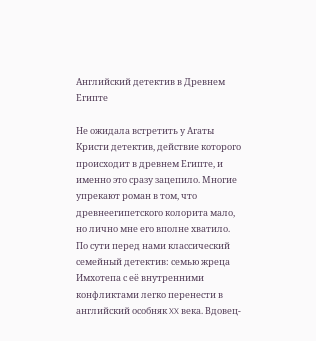Английский детектив в Древнем Египте

Не ожидала встретить у Агаты Кристи детектив, действие которого происходит в древнем Египте, и именно это сразу зацепило. Многие упрекают роман в том, что древнеегипетского колорита мало, но лично мне его вполне хватило. По сути перед нами классический семейный детектив: семью жреца Имхотепа с её внутренними конфликтами легко перенести в английский особняк XX века. Вдовец-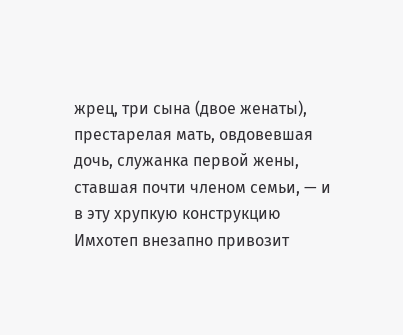жрец, три сына (двое женаты), престарелая мать, овдовевшая дочь, служанка первой жены, ставшая почти членом семьи, — и в эту хрупкую конструкцию Имхотеп внезапно привозит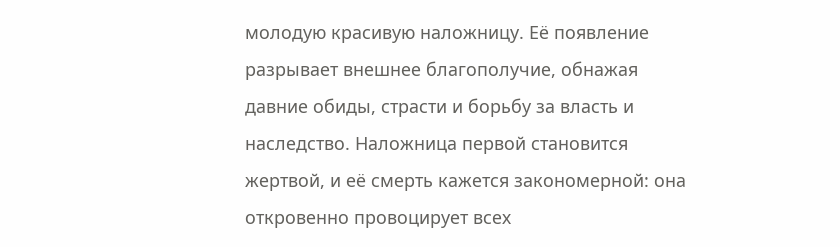молодую красивую наложницу. Её появление разрывает внешнее благополучие, обнажая давние обиды, страсти и борьбу за власть и наследство. Наложница первой становится жертвой, и её смерть кажется закономерной: она откровенно провоцирует всех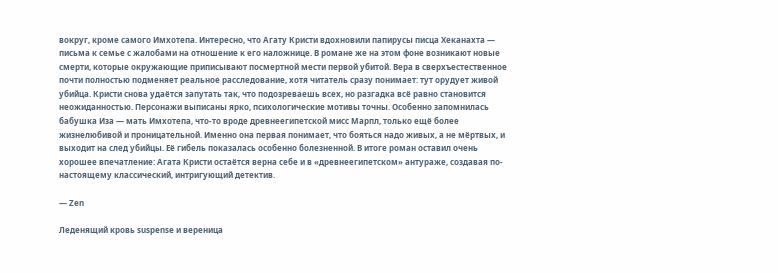вокруг, кроме самого Имхотепа. Интересно, что Агату Кристи вдохновили папирусы писца Хеканахта — письма к семье с жалобами на отношение к его наложнице. В романе же на этом фоне возникают новые смерти, которые окружающие приписывают посмертной мести первой убитой. Вера в сверхъестественное почти полностью подменяет реальное расследование, хотя читатель сразу понимает: тут орудует живой убийца. Кристи снова удаётся запутать так, что подозреваешь всех, но разгадка всё равно становится неожиданностью. Персонажи выписаны ярко, психологические мотивы точны. Особенно запомнилась бабушка Иза — мать Имхотепа, что-то вроде древнеегипетской мисс Марпл, только ещё более жизнелюбивой и проницательной. Именно она первая понимает, что бояться надо живых, а не мёртвых, и выходит на след убийцы. Её гибель показалась особенно болезненной. В итоге роман оставил очень хорошее впечатление: Агата Кристи остаётся верна себе и в «древнеегипетском» антураже, создавая по-настоящему классический, интригующий детектив.

— Zen

Леденящий кровь suspense и вереница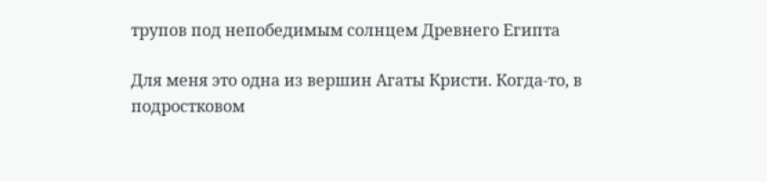трупов под непобедимым солнцем Древнего Египта

Для меня это одна из вершин Агаты Кристи. Когда-то, в подростковом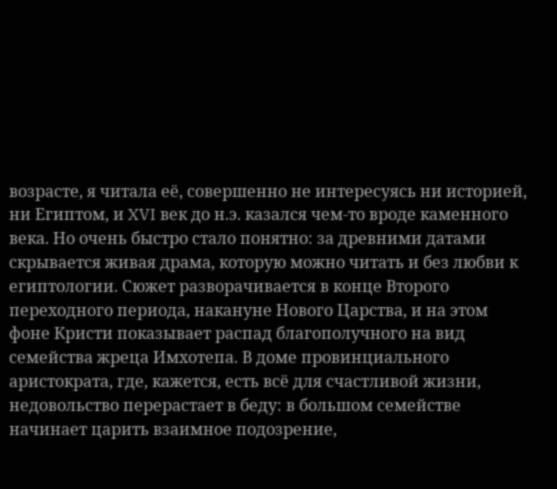возрасте, я читала её, совершенно не интересуясь ни историей, ни Египтом, и XVI век до н.э. казался чем‑то вроде каменного века. Но очень быстро стало понятно: за древними датами скрывается живая драма, которую можно читать и без любви к египтологии. Сюжет разворачивается в конце Второго переходного периода, накануне Нового Царства, и на этом фоне Кристи показывает распад благополучного на вид семейства жреца Имхотепа. В доме провинциального аристократа, где, кажется, есть всё для счастливой жизни, недовольство перерастает в беду: в большом семействе начинает царить взаимное подозрение,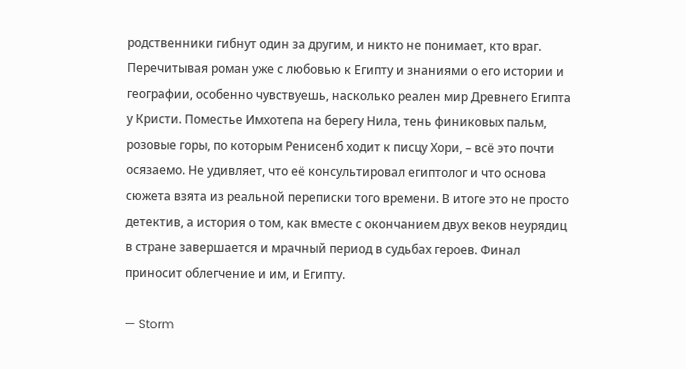родственники гибнут один за другим, и никто не понимает, кто враг. Перечитывая роман уже с любовью к Египту и знаниями о его истории и географии, особенно чувствуешь, насколько реален мир Древнего Египта у Кристи. Поместье Имхотепа на берегу Нила, тень финиковых пальм, розовые горы, по которым Ренисенб ходит к писцу Хори, – всё это почти осязаемо. Не удивляет, что её консультировал египтолог и что основа сюжета взята из реальной переписки того времени. В итоге это не просто детектив, а история о том, как вместе с окончанием двух веков неурядиц в стране завершается и мрачный период в судьбах героев. Финал приносит облегчение и им, и Египту.

— Storm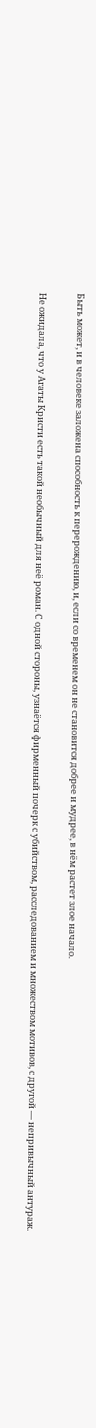Быть может, и в человеке заложена способность к перерождению, и, если со временем он не становится добрее и мудрее, в нём растет злое начало.

Не ожидала, что у Агаты Кристи есть такой необычный для неё роман. С одной стороны, узнаётся фирменный почерк с убийством, расследованием и множеством мотивов, с другой — непривычный антураж.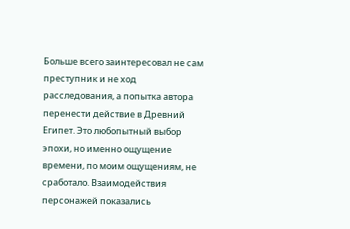Больше всего заинтересовал не сам преступник и не ход расследования, а попытка автора перенести действие в Древний Египет. Это любопытный выбор эпохи, но именно ощущение времени, по моим ощущениям, не сработало. Взаимодействия персонажей показались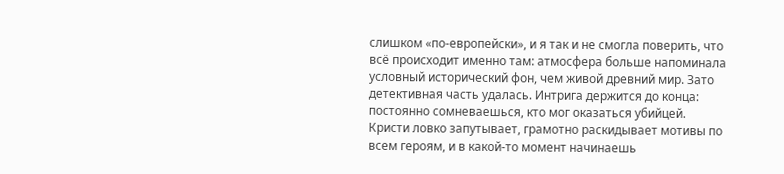слишком «по‑европейски», и я так и не смогла поверить, что всё происходит именно там: атмосфера больше напоминала условный исторический фон, чем живой древний мир. Зато детективная часть удалась. Интрига держится до конца: постоянно сомневаешься, кто мог оказаться убийцей. Кристи ловко запутывает, грамотно раскидывает мотивы по всем героям, и в какой‑то момент начинаешь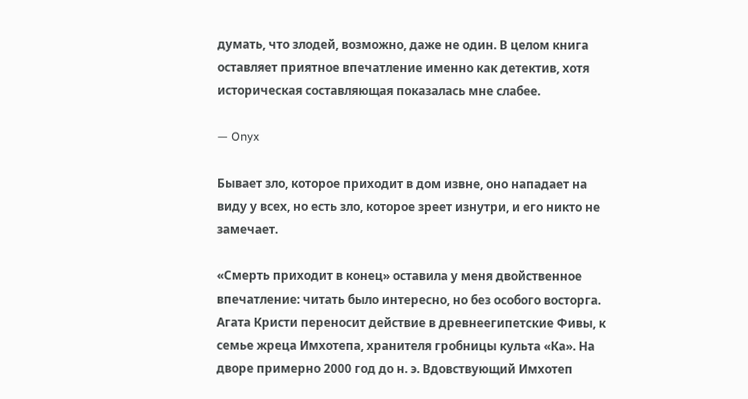думать, что злодей, возможно, даже не один. В целом книга оставляет приятное впечатление именно как детектив, хотя историческая составляющая показалась мне слабее.

— Onyx

Бывает зло, которое приходит в дом извне, оно нападает на виду у всех, но есть зло, которое зреет изнутри, и его никто не замечает.

«Смерть приходит в конец» оставила у меня двойственное впечатление: читать было интересно, но без особого восторга. Агата Кристи переносит действие в древнеегипетские Фивы, к семье жреца Имхотепа, хранителя гробницы культа «Ка». На дворе примерно 2000 год до н. э. Вдовствующий Имхотеп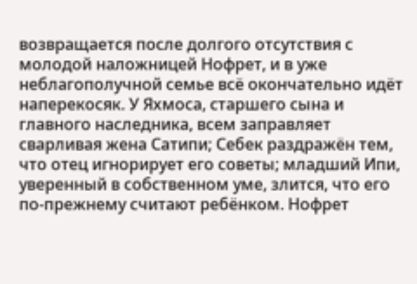возвращается после долгого отсутствия с молодой наложницей Нофрет, и в уже неблагополучной семье всё окончательно идёт наперекосяк. У Яхмоса, старшего сына и главного наследника, всем заправляет сварливая жена Сатипи; Себек раздражён тем, что отец игнорирует его советы; младший Ипи, уверенный в собственном уме, злится, что его по-прежнему считают ребёнком. Нофрет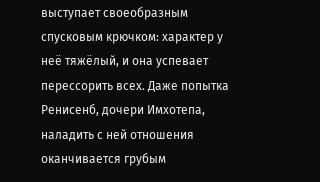выступает своеобразным спусковым крючком: характер у неё тяжёлый, и она успевает перессорить всех. Даже попытка Ренисенб, дочери Имхотепа, наладить с ней отношения оканчивается грубым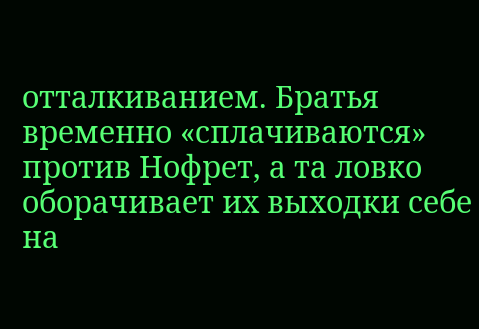отталкиванием. Братья временно «сплачиваются» против Нофрет, а та ловко оборачивает их выходки себе на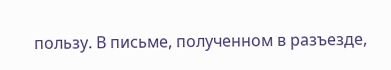пользу. В письме, полученном в разъезде,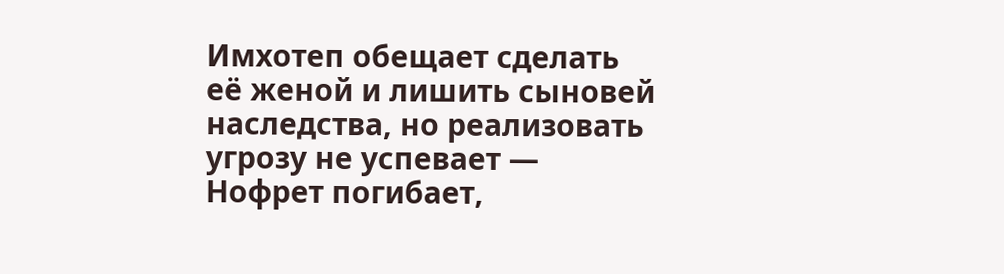Имхотеп обещает сделать её женой и лишить сыновей наследства, но реализовать угрозу не успевает — Нофрет погибает,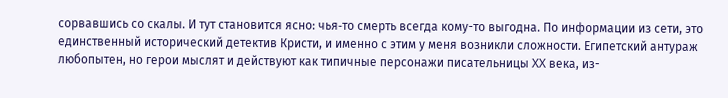сорвавшись со скалы. И тут становится ясно: чья‑то смерть всегда кому-то выгодна. По информации из сети, это единственный исторический детектив Кристи, и именно с этим у меня возникли сложности. Египетский антураж любопытен, но герои мыслят и действуют как типичные персонажи писательницы XX века, из-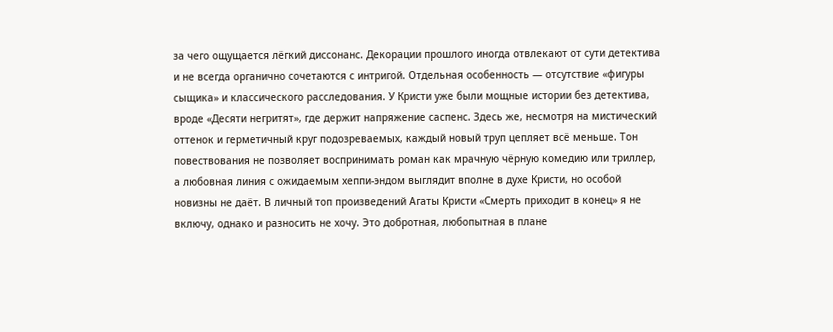за чего ощущается лёгкий диссонанс. Декорации прошлого иногда отвлекают от сути детектива и не всегда органично сочетаются с интригой. Отдельная особенность — отсутствие «фигуры сыщика» и классического расследования. У Кристи уже были мощные истории без детектива, вроде «Десяти негритят», где держит напряжение саспенс. Здесь же, несмотря на мистический оттенок и герметичный круг подозреваемых, каждый новый труп цепляет всё меньше. Тон повествования не позволяет воспринимать роман как мрачную чёрную комедию или триллер, а любовная линия с ожидаемым хеппи-эндом выглядит вполне в духе Кристи, но особой новизны не даёт. В личный топ произведений Агаты Кристи «Смерть приходит в конец» я не включу, однако и разносить не хочу. Это добротная, любопытная в плане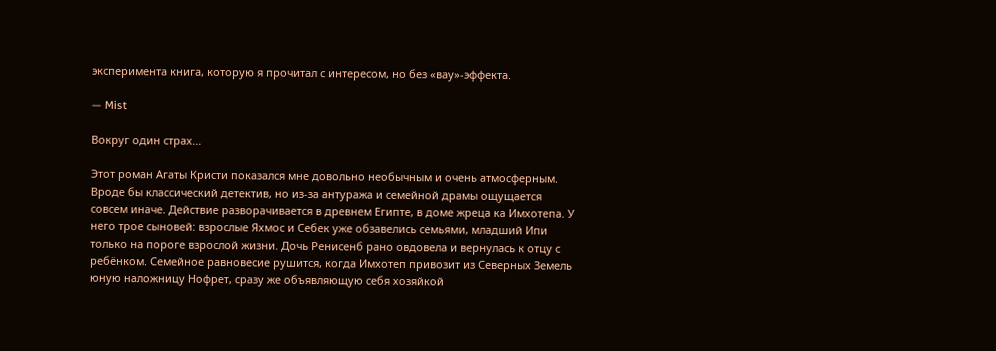эксперимента книга, которую я прочитал с интересом, но без «вау»-эффекта.

— Mist

Вокруг один страх...

Этот роман Агаты Кристи показался мне довольно необычным и очень атмосферным. Вроде бы классический детектив, но из‑за антуража и семейной драмы ощущается совсем иначе. Действие разворачивается в древнем Египте, в доме жреца ка Имхотепа. У него трое сыновей: взрослые Яхмос и Себек уже обзавелись семьями, младший Ипи только на пороге взрослой жизни. Дочь Ренисенб рано овдовела и вернулась к отцу с ребёнком. Семейное равновесие рушится, когда Имхотеп привозит из Северных Земель юную наложницу Нофрет, сразу же объявляющую себя хозяйкой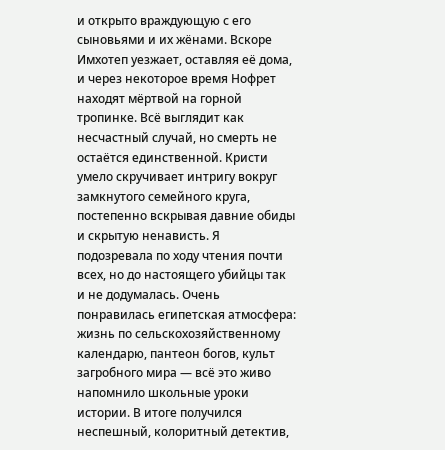и открыто враждующую с его сыновьями и их жёнами. Вскоре Имхотеп уезжает, оставляя её дома, и через некоторое время Нофрет находят мёртвой на горной тропинке. Всё выглядит как несчастный случай, но смерть не остаётся единственной. Кристи умело скручивает интригу вокруг замкнутого семейного круга, постепенно вскрывая давние обиды и скрытую ненависть. Я подозревала по ходу чтения почти всех, но до настоящего убийцы так и не додумалась. Очень понравилась египетская атмосфера: жизнь по сельскохозяйственному календарю, пантеон богов, культ загробного мира — всё это живо напомнило школьные уроки истории. В итоге получился неспешный, колоритный детектив,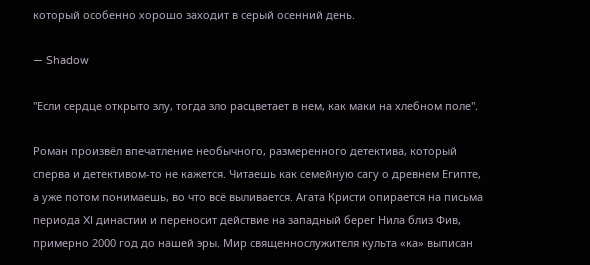который особенно хорошо заходит в серый осенний день.

— Shadow

"Если сердце открыто злу, тогда зло расцветает в нем, как маки на хлебном поле".

Роман произвёл впечатление необычного, размеренного детектива, который сперва и детективом-то не кажется. Читаешь как семейную сагу о древнем Египте, а уже потом понимаешь, во что всё выливается. Агата Кристи опирается на письма периода XI династии и переносит действие на западный берег Нила близ Фив, примерно 2000 год до нашей эры. Мир священнослужителя культа «ка» выписан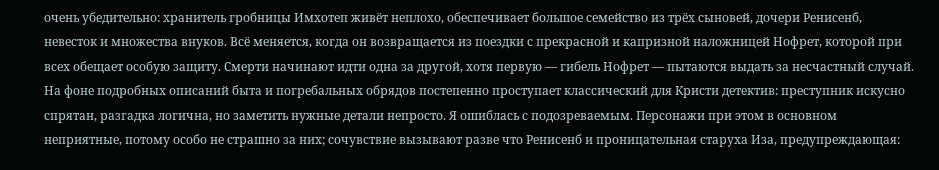очень убедительно: хранитель гробницы Имхотеп живёт неплохо, обеспечивает большое семейство из трёх сыновей, дочери Ренисенб, невесток и множества внуков. Всё меняется, когда он возвращается из поездки с прекрасной и капризной наложницей Нофрет, которой при всех обещает особую защиту. Смерти начинают идти одна за другой, хотя первую — гибель Нофрет — пытаются выдать за несчастный случай. На фоне подробных описаний быта и погребальных обрядов постепенно проступает классический для Кристи детектив: преступник искусно спрятан, разгадка логична, но заметить нужные детали непросто. Я ошиблась с подозреваемым. Персонажи при этом в основном неприятные, потому особо не страшно за них; сочувствие вызывают разве что Ренисенб и проницательная старуха Иза, предупреждающая: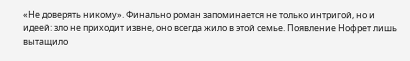«Не доверять никому». Финально роман запоминается не только интригой, но и идеей: зло не приходит извне, оно всегда жило в этой семье. Появление Нофрет лишь вытащило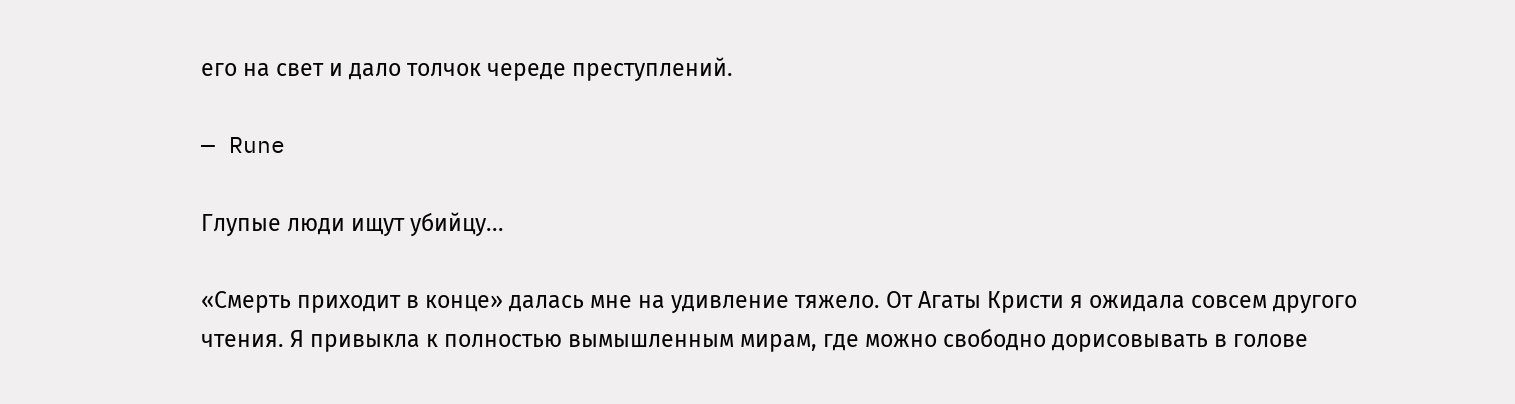его на свет и дало толчок череде преступлений.

— Rune

Глупые люди ищут убийцу...

«Смерть приходит в конце» далась мне на удивление тяжело. От Агаты Кристи я ожидала совсем другого чтения. Я привыкла к полностью вымышленным мирам, где можно свободно дорисовывать в голове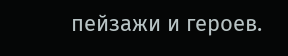пейзажи и героев.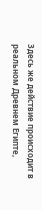Здесь же действие происходит в реальном Древнем Египте,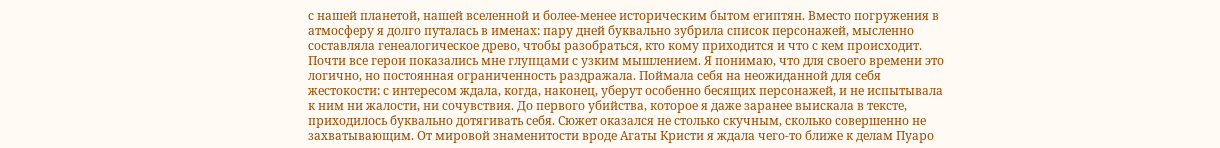с нашей планетой, нашей вселенной и более-менее историческим бытом египтян. Вместо погружения в атмосферу я долго путалась в именах: пару дней буквально зубрила список персонажей, мысленно составляла генеалогическое древо, чтобы разобраться, кто кому приходится и что с кем происходит. Почти все герои показались мне глупцами с узким мышлением. Я понимаю, что для своего времени это логично, но постоянная ограниченность раздражала. Поймала себя на неожиданной для себя жестокости: с интересом ждала, когда, наконец, уберут особенно бесящих персонажей, и не испытывала к ним ни жалости, ни сочувствия. До первого убийства, которое я даже заранее выискала в тексте, приходилось буквально дотягивать себя. Сюжет оказался не столько скучным, сколько совершенно не захватывающим. От мировой знаменитости вроде Агаты Кристи я ждала чего-то ближе к делам Пуаро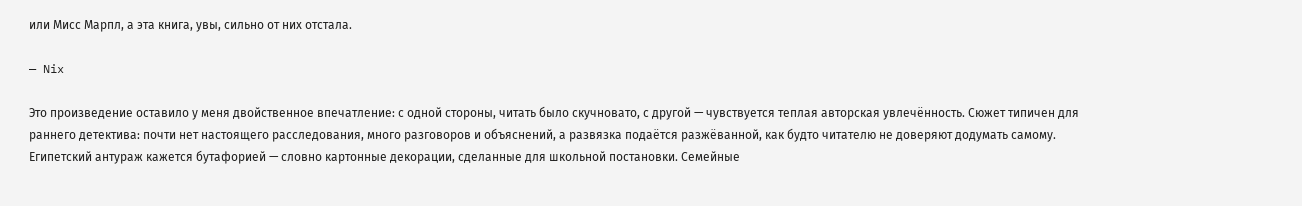или Мисс Марпл, а эта книга, увы, сильно от них отстала.

— Nix

Это произведение оставило у меня двойственное впечатление: с одной стороны, читать было скучновато, с другой — чувствуется теплая авторская увлечённость. Сюжет типичен для раннего детектива: почти нет настоящего расследования, много разговоров и объяснений, а развязка подаётся разжёванной, как будто читателю не доверяют додумать самому. Египетский антураж кажется бутафорией — словно картонные декорации, сделанные для школьной постановки. Семейные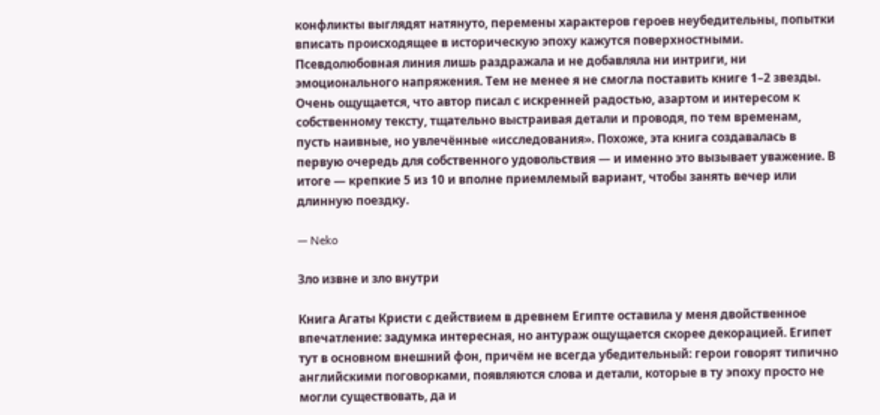конфликты выглядят натянуто, перемены характеров героев неубедительны, попытки вписать происходящее в историческую эпоху кажутся поверхностными. Псевдолюбовная линия лишь раздражала и не добавляла ни интриги, ни эмоционального напряжения. Тем не менее я не смогла поставить книге 1–2 звезды. Очень ощущается, что автор писал с искренней радостью, азартом и интересом к собственному тексту, тщательно выстраивая детали и проводя, по тем временам, пусть наивные, но увлечённые «исследования». Похоже, эта книга создавалась в первую очередь для собственного удовольствия — и именно это вызывает уважение. В итоге — крепкие 5 из 10 и вполне приемлемый вариант, чтобы занять вечер или длинную поездку.

— Neko

Зло извне и зло внутри

Книга Агаты Кристи с действием в древнем Египте оставила у меня двойственное впечатление: задумка интересная, но антураж ощущается скорее декорацией. Египет тут в основном внешний фон, причём не всегда убедительный: герои говорят типично английскими поговорками, появляются слова и детали, которые в ту эпоху просто не могли существовать, да и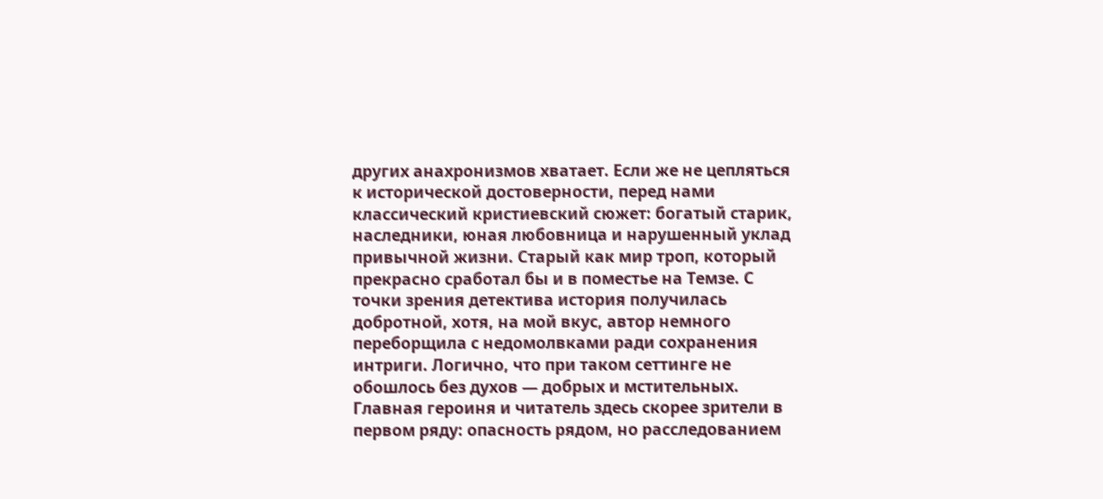других анахронизмов хватает. Если же не цепляться к исторической достоверности, перед нами классический кристиевский сюжет: богатый старик, наследники, юная любовница и нарушенный уклад привычной жизни. Старый как мир троп, который прекрасно сработал бы и в поместье на Темзе. С точки зрения детектива история получилась добротной, хотя, на мой вкус, автор немного переборщила с недомолвками ради сохранения интриги. Логично, что при таком сеттинге не обошлось без духов — добрых и мстительных. Главная героиня и читатель здесь скорее зрители в первом ряду: опасность рядом, но расследованием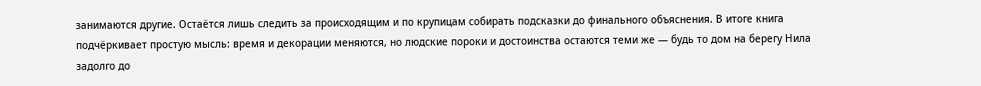занимаются другие. Остаётся лишь следить за происходящим и по крупицам собирать подсказки до финального объяснения. В итоге книга подчёркивает простую мысль: время и декорации меняются, но людские пороки и достоинства остаются теми же — будь то дом на берегу Нила задолго до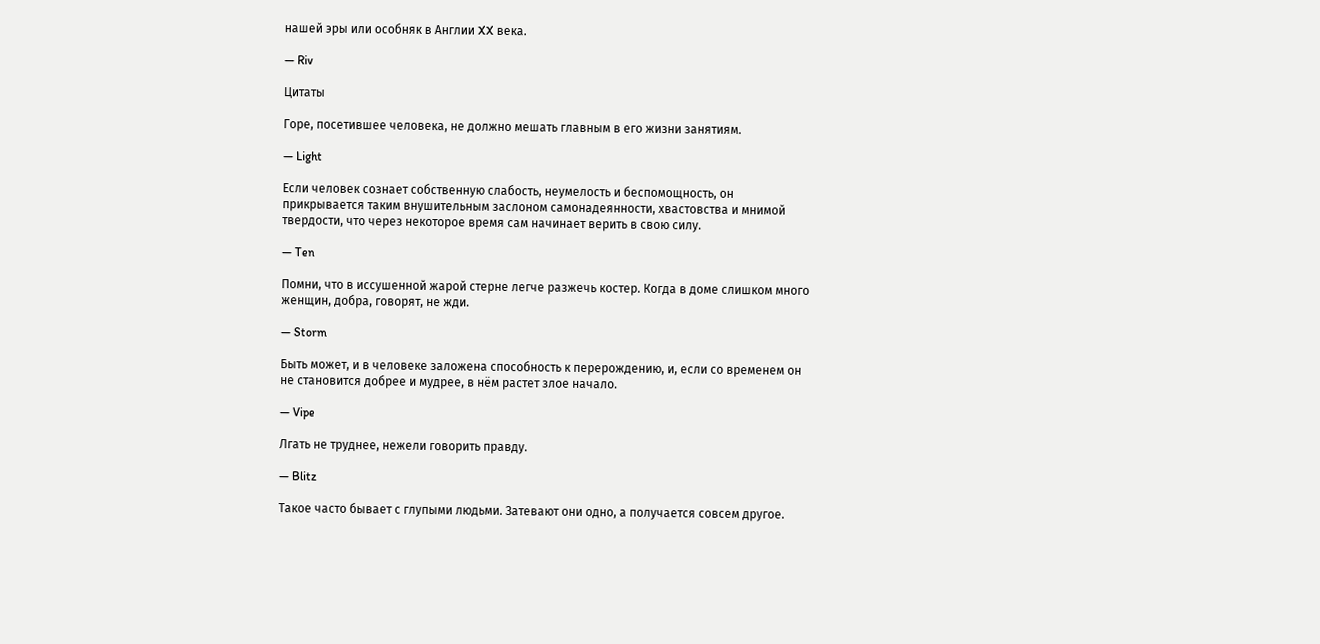нашей эры или особняк в Англии XX века.

— Riv

Цитаты

Горе, посетившее человека, не должно мешать главным в его жизни занятиям.

— Light

Если человек сознает собственную слабость, неумелость и беспомощность, он прикрывается таким внушительным заслоном самонадеянности, хвастовства и мнимой твердости, что через некоторое время сам начинает верить в свою силу.

— Ten

Помни, что в иссушенной жарой стерне легче разжечь костер. Когда в доме слишком много женщин, добра, говорят, не жди.

— Storm

Быть может, и в человеке заложена способность к перерождению, и, если со временем он не становится добрее и мудрее, в нём растет злое начало.

— Vipe

Лгать не труднее, нежели говорить правду.

— Blitz

Такое часто бывает с глупыми людьми. Затевают они одно, а получается совсем другое.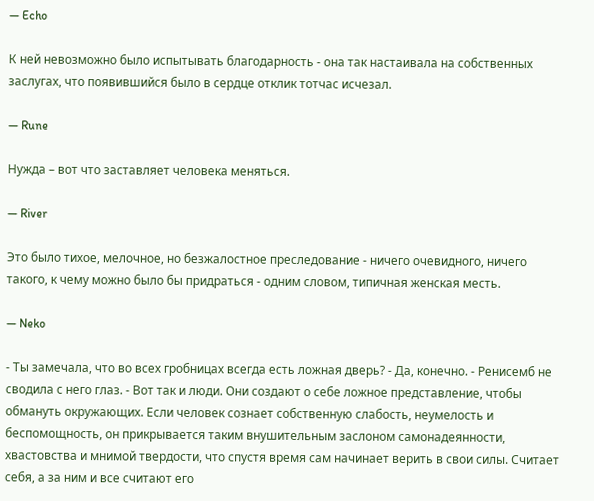— Echo

К ней невозможно было испытывать благодарность - она так настаивала на собственных заслугах, что появившийся было в сердце отклик тотчас исчезал.

— Rune

Нужда – вот что заставляет человека меняться.

— River

Это было тихое, мелочное, но безжалостное преследование - ничего очевидного, ничего такого, к чему можно было бы придраться - одним словом, типичная женская месть.

— Neko

- Ты замечала, что во всех гробницах всегда есть ложная дверь? - Да, конечно. - Ренисемб не сводила с него глаз. - Вот так и люди. Они создают о себе ложное представление, чтобы обмануть окружающих. Если человек сознает собственную слабость, неумелость и беспомощность, он прикрывается таким внушительным заслоном самонадеянности, хвастовства и мнимой твердости, что спустя время сам начинает верить в свои силы. Считает себя, а за ним и все считают его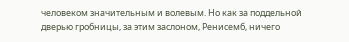человеком значительным и волевым. Но как за поддельной дверью гробницы, за этим заслоном, Ренисемб, ничего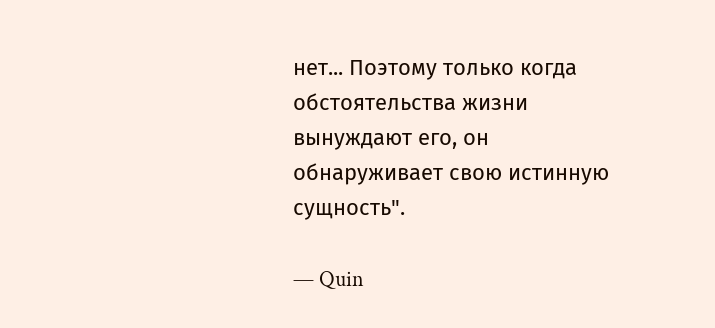нет... Поэтому только когда обстоятельства жизни вынуждают его, он обнаруживает свою истинную сущность".

— Quin